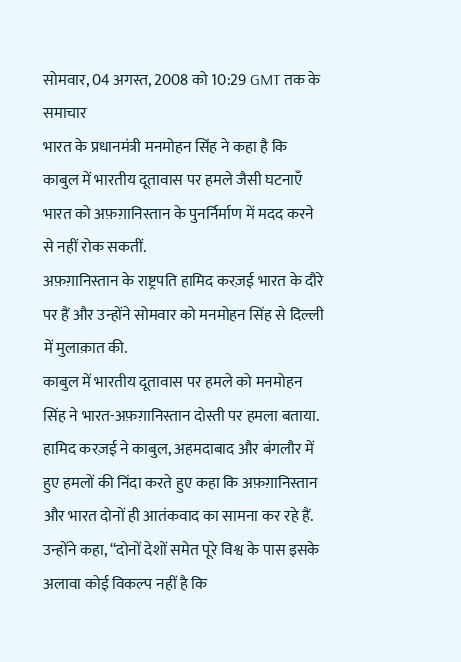सोमवार, 04 अगस्त, 2008 को 10:29 GMT तक के समाचार
भारत के प्रधानमंत्री मनमोहन सिंह ने कहा है कि काबुल में भारतीय दूतावास पर हमले जैसी घटनाएँ भारत को अफ़ग़ानिस्तान के पुनर्निर्माण में मदद करने से नहीं रोक सकतीं.
अफ़ग़ानिस्तान के राष्ट्रपति हामिद करज़ई भारत के दौरे पर हैं और उन्होंने सोमवार को मनमोहन सिंह से दिल्ली में मुलाक़ात की.
काबुल में भारतीय दूतावास पर हमले को मनमोहन सिंह ने भारत-अफ़ग़ानिस्तान दोस्ती पर हमला बताया.
हामिद करज़ई ने काबुल, अहमदाबाद और बंगलौर में हुए हमलों की निंदा करते हुए कहा कि अफ़ग़ानिस्तान और भारत दोनों ही आतंकवाद का सामना कर रहे हैं.
उन्होंने कहा, “दोनों देशों समेत पूरे विश्व के पास इसके अलावा कोई विकल्प नहीं है कि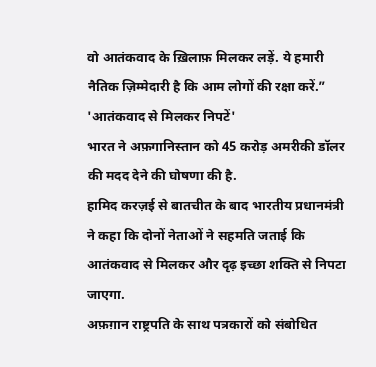वो आतंकवाद के ख़िलाफ़ मिलकर लड़ें. ये हमारी नैतिक ज़िम्मेदारी है कि आम लोगों की रक्षा करें.”
'आतंकवाद से मिलकर निपटें'
भारत ने अफ़गानिस्तान को 45 करोड़ अमरीकी डॉलर की मदद देने की घोषणा की है.
हामिद करज़ई से बातचीत के बाद भारतीय प्रधानमंत्री ने कहा कि दोनों नेताओं ने सहमति जताई कि आतंकवाद से मिलकर और दृढ़ इच्छा शक्ति से निपटा जाएगा.
अफ़ग़ान राष्ट्रपति के साथ पत्रकारों को संबोधित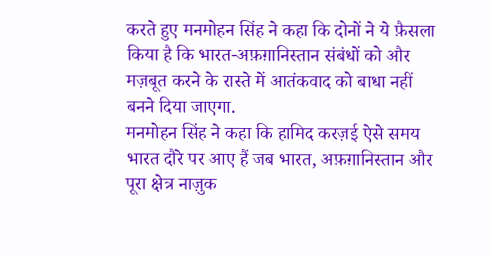करते हुए मनमोहन सिंह ने कहा कि दोनों ने ये फ़ैसला किया है कि भारत-अफ़ग़ानिस्तान संबंधों को और मज़बूत करने के रास्ते में आतंकवाद को बाधा नहीं बनने दिया जाएगा.
मनमोहन सिंह ने कहा कि हामिद करज़ई ऐसे समय भारत दौरे पर आए हैं जब भारत, अफ़ग़ानिस्तान और पूरा क्षेत्र नाज़ुक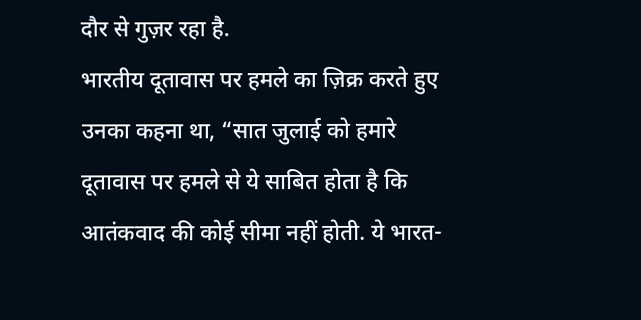दौर से गुज़र रहा है.
भारतीय दूतावास पर हमले का ज़िक्र करते हुए उनका कहना था, “सात जुलाई को हमारे दूतावास पर हमले से ये साबित होता है कि आतंकवाद की कोई सीमा नहीं होती. ये भारत-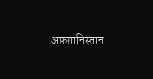अफ़ग़ानिस्तान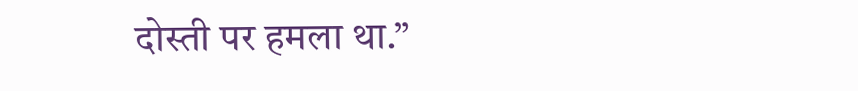दोस्ती पर हमला था.”